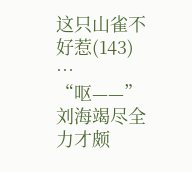这只山雀不好惹(143)
…
“呕——”
刘海竭尽全力才颇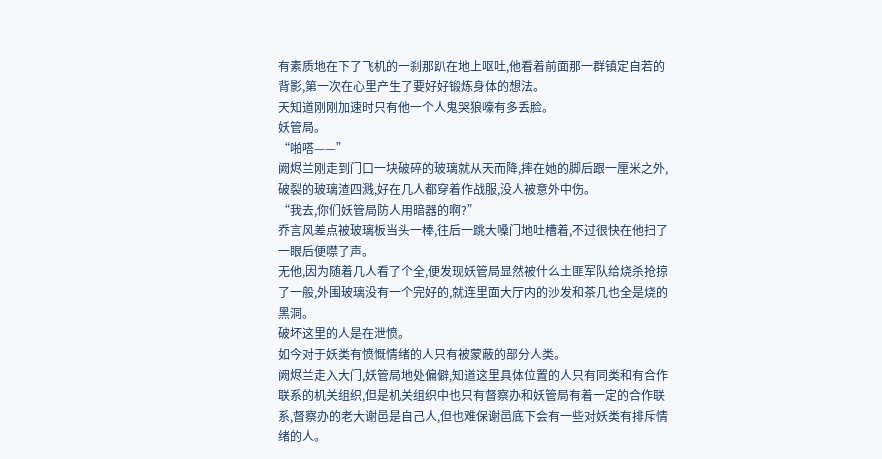有素质地在下了飞机的一刹那趴在地上呕吐,他看着前面那一群镇定自若的背影,第一次在心里产生了要好好锻炼身体的想法。
天知道刚刚加速时只有他一个人鬼哭狼嚎有多丢脸。
妖管局。
“啪嗒——”
阙烬兰刚走到门口一块破碎的玻璃就从天而降,摔在她的脚后跟一厘米之外,破裂的玻璃渣四溅,好在几人都穿着作战服,没人被意外中伤。
“我去,你们妖管局防人用暗器的啊?”
乔言风差点被玻璃板当头一棒,往后一跳大嗓门地吐槽着,不过很快在他扫了一眼后便噤了声。
无他,因为随着几人看了个全,便发现妖管局显然被什么土匪军队给烧杀抢掠了一般,外围玻璃没有一个完好的,就连里面大厅内的沙发和茶几也全是烧的黑洞。
破坏这里的人是在泄愤。
如今对于妖类有愤慨情绪的人只有被蒙蔽的部分人类。
阙烬兰走入大门,妖管局地处偏僻,知道这里具体位置的人只有同类和有合作联系的机关组织,但是机关组织中也只有督察办和妖管局有着一定的合作联系,督察办的老大谢邑是自己人,但也难保谢邑底下会有一些对妖类有排斥情绪的人。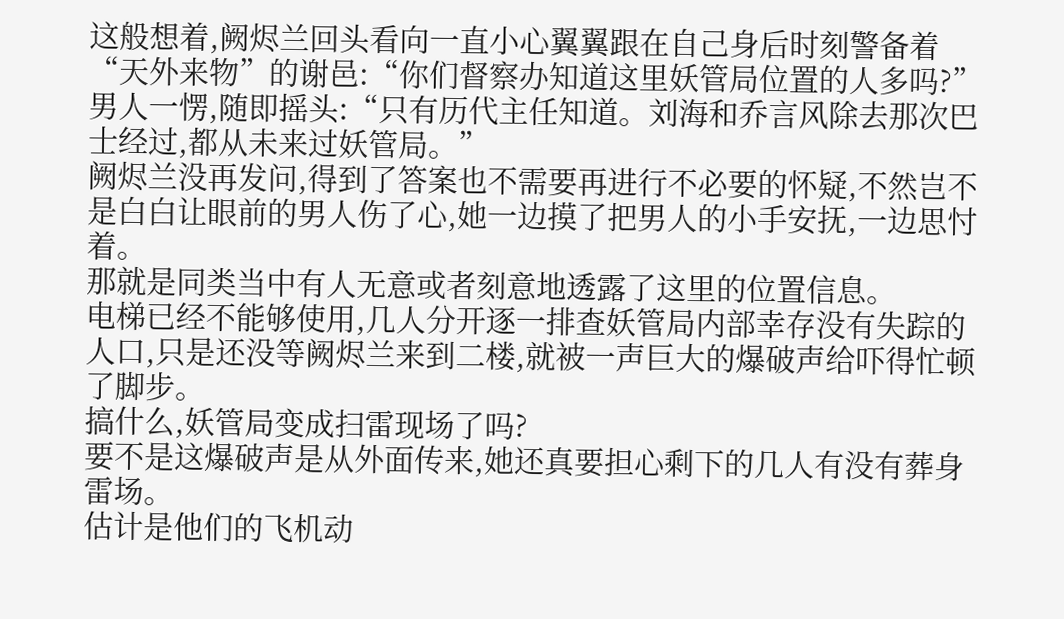这般想着,阙烬兰回头看向一直小心翼翼跟在自己身后时刻警备着“天外来物”的谢邑:“你们督察办知道这里妖管局位置的人多吗?”
男人一愣,随即摇头:“只有历代主任知道。刘海和乔言风除去那次巴士经过,都从未来过妖管局。”
阙烬兰没再发问,得到了答案也不需要再进行不必要的怀疑,不然岂不是白白让眼前的男人伤了心,她一边摸了把男人的小手安抚,一边思忖着。
那就是同类当中有人无意或者刻意地透露了这里的位置信息。
电梯已经不能够使用,几人分开逐一排查妖管局内部幸存没有失踪的人口,只是还没等阙烬兰来到二楼,就被一声巨大的爆破声给吓得忙顿了脚步。
搞什么,妖管局变成扫雷现场了吗?
要不是这爆破声是从外面传来,她还真要担心剩下的几人有没有葬身雷场。
估计是他们的飞机动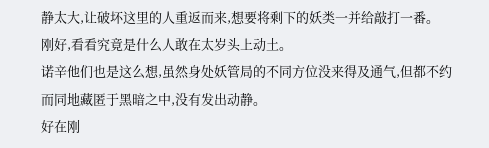静太大,让破坏这里的人重返而来,想要将剩下的妖类一并给敲打一番。
刚好,看看究竟是什么人敢在太岁头上动土。
诺辛他们也是这么想,虽然身处妖管局的不同方位没来得及通气,但都不约而同地藏匿于黑暗之中,没有发出动静。
好在刚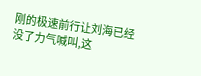刚的极速前行让刘海已经没了力气喊叫,这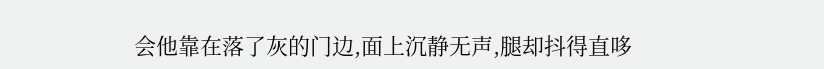会他靠在落了灰的门边,面上沉静无声,腿却抖得直哆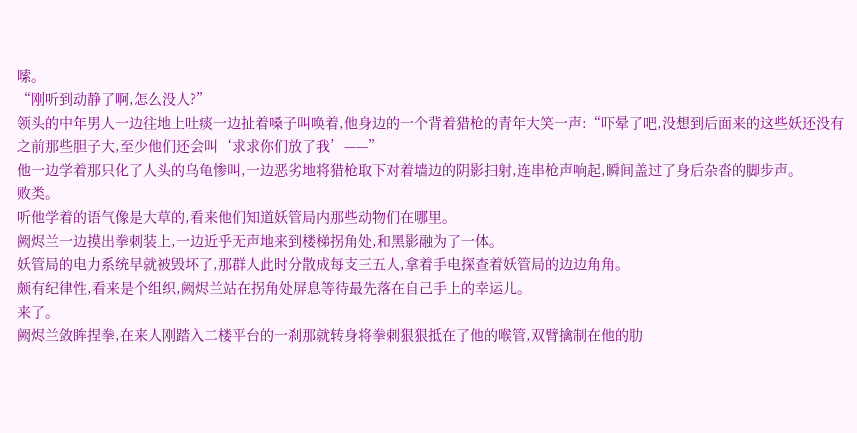嗦。
“刚听到动静了啊,怎么没人?”
领头的中年男人一边往地上吐痰一边扯着嗓子叫唤着,他身边的一个背着猎枪的青年大笑一声:“吓晕了吧,没想到后面来的这些妖还没有之前那些胆子大,至少他们还会叫‘求求你们放了我’——”
他一边学着那只化了人头的乌龟惨叫,一边恶劣地将猎枪取下对着墙边的阴影扫射,连串枪声响起,瞬间盖过了身后杂沓的脚步声。
败类。
听他学着的语气像是大草的,看来他们知道妖管局内那些动物们在哪里。
阙烬兰一边摸出拳刺装上,一边近乎无声地来到楼梯拐角处,和黑影融为了一体。
妖管局的电力系统早就被毁坏了,那群人此时分散成每支三五人,拿着手电探查着妖管局的边边角角。
颇有纪律性,看来是个组织,阙烬兰站在拐角处屏息等待最先落在自己手上的幸运儿。
来了。
阙烬兰敛眸捏拳,在来人刚踏入二楼平台的一刹那就转身将拳刺狠狠抵在了他的喉管,双臂擒制在他的肋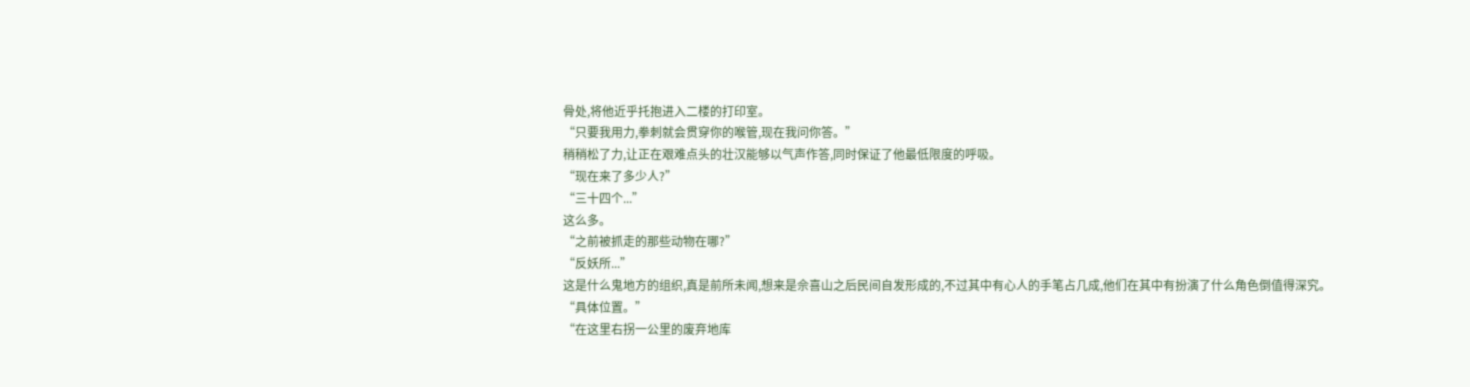骨处,将他近乎托抱进入二楼的打印室。
“只要我用力,拳刺就会贯穿你的喉管,现在我问你答。”
稍稍松了力,让正在艰难点头的壮汉能够以气声作答,同时保证了他最低限度的呼吸。
“现在来了多少人?”
“三十四个...”
这么多。
“之前被抓走的那些动物在哪?”
“反妖所...”
这是什么鬼地方的组织,真是前所未闻,想来是佘喜山之后民间自发形成的,不过其中有心人的手笔占几成,他们在其中有扮演了什么角色倒值得深究。
“具体位置。”
“在这里右拐一公里的废弃地库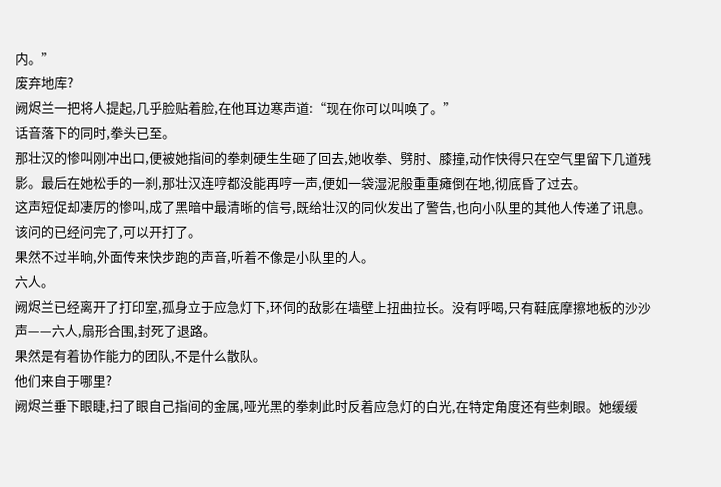内。”
废弃地库?
阙烬兰一把将人提起,几乎脸贴着脸,在他耳边寒声道:“现在你可以叫唤了。”
话音落下的同时,拳头已至。
那壮汉的惨叫刚冲出口,便被她指间的拳刺硬生生砸了回去,她收拳、劈肘、膝撞,动作快得只在空气里留下几道残影。最后在她松手的一刹,那壮汉连哼都没能再哼一声,便如一袋湿泥般重重瘫倒在地,彻底昏了过去。
这声短促却凄厉的惨叫,成了黑暗中最清晰的信号,既给壮汉的同伙发出了警告,也向小队里的其他人传递了讯息。
该问的已经问完了,可以开打了。
果然不过半晌,外面传来快步跑的声音,听着不像是小队里的人。
六人。
阙烬兰已经离开了打印室,孤身立于应急灯下,环伺的敌影在墙壁上扭曲拉长。没有呼喝,只有鞋底摩擦地板的沙沙声——六人,扇形合围,封死了退路。
果然是有着协作能力的团队,不是什么散队。
他们来自于哪里?
阙烬兰垂下眼睫,扫了眼自己指间的金属,哑光黑的拳刺此时反着应急灯的白光,在特定角度还有些刺眼。她缓缓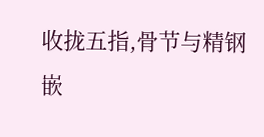收拢五指,骨节与精钢嵌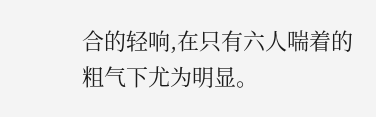合的轻响,在只有六人喘着的粗气下尤为明显。